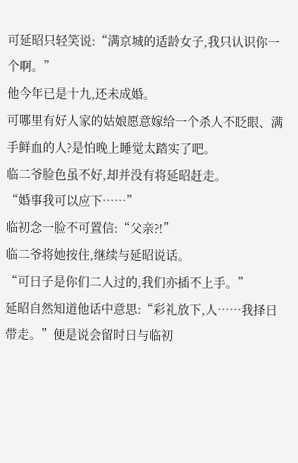可延昭只轻笑说:“满京城的适龄女子,我只认识你一个啊。”
他今年已是十九,还未成婚。
可哪里有好人家的姑娘愿意嫁给一个杀人不眨眼、满手鲜血的人?是怕晚上睡觉太踏实了吧。
临二爷脸色虽不好,却并没有将延昭赶走。
“婚事我可以应下……”
临初念一脸不可置信:“父亲?!”
临二爷将她按住,继续与延昭说话。
“可日子是你们二人过的,我们亦插不上手。”
延昭自然知道他话中意思:“彩礼放下,人……我择日带走。”便是说会留时日与临初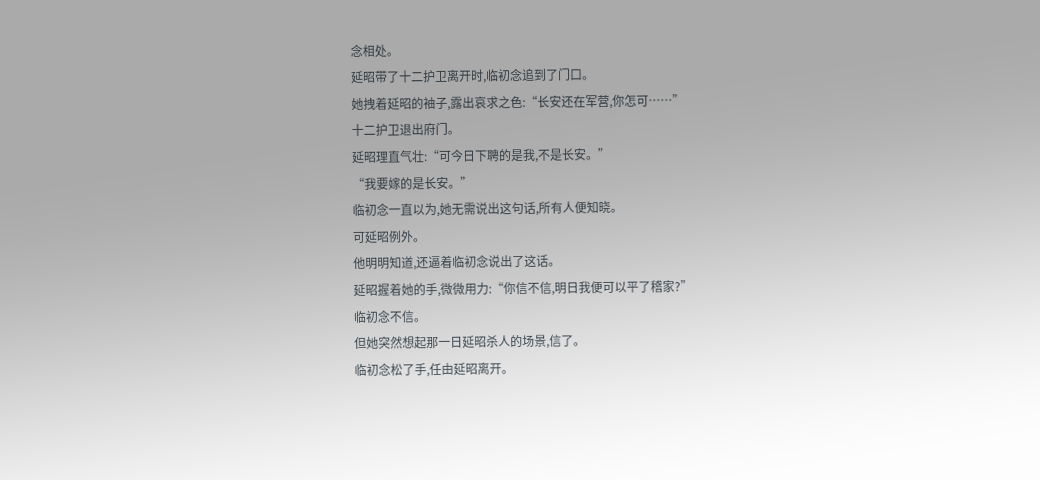念相处。
延昭带了十二护卫离开时,临初念追到了门口。
她拽着延昭的袖子,露出哀求之色:“长安还在军营,你怎可……”
十二护卫退出府门。
延昭理直气壮:“可今日下聘的是我,不是长安。”
“我要嫁的是长安。”
临初念一直以为,她无需说出这句话,所有人便知晓。
可延昭例外。
他明明知道,还逼着临初念说出了这话。
延昭握着她的手,微微用力:“你信不信,明日我便可以平了稽家?”
临初念不信。
但她突然想起那一日延昭杀人的场景,信了。
临初念松了手,任由延昭离开。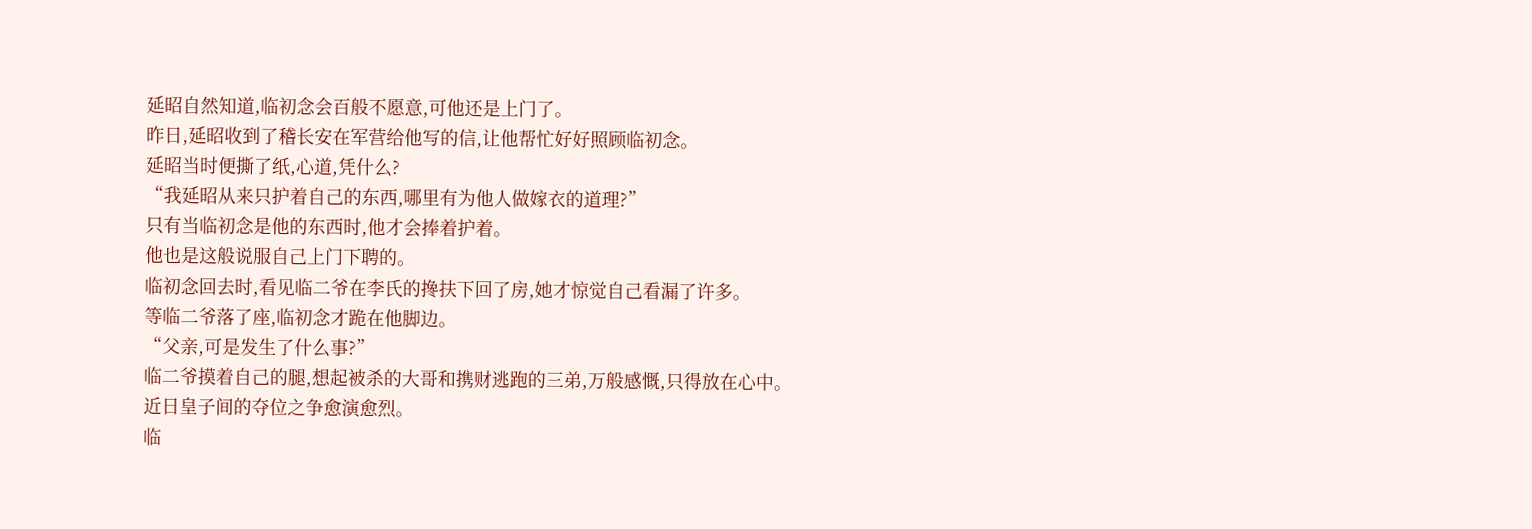延昭自然知道,临初念会百般不愿意,可他还是上门了。
昨日,延昭收到了稽长安在军营给他写的信,让他帮忙好好照顾临初念。
延昭当时便撕了纸,心道,凭什么?
“我延昭从来只护着自己的东西,哪里有为他人做嫁衣的道理?”
只有当临初念是他的东西时,他才会捧着护着。
他也是这般说服自己上门下聘的。
临初念回去时,看见临二爷在李氏的搀扶下回了房,她才惊觉自己看漏了许多。
等临二爷落了座,临初念才跪在他脚边。
“父亲,可是发生了什么事?”
临二爷摸着自己的腿,想起被杀的大哥和携财逃跑的三弟,万般感慨,只得放在心中。
近日皇子间的夺位之争愈演愈烈。
临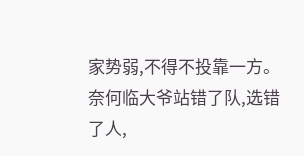家势弱,不得不投靠一方。
奈何临大爷站错了队,选错了人,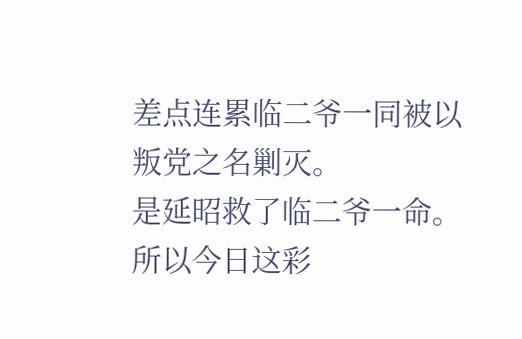差点连累临二爷一同被以叛党之名剿灭。
是延昭救了临二爷一命。
所以今日这彩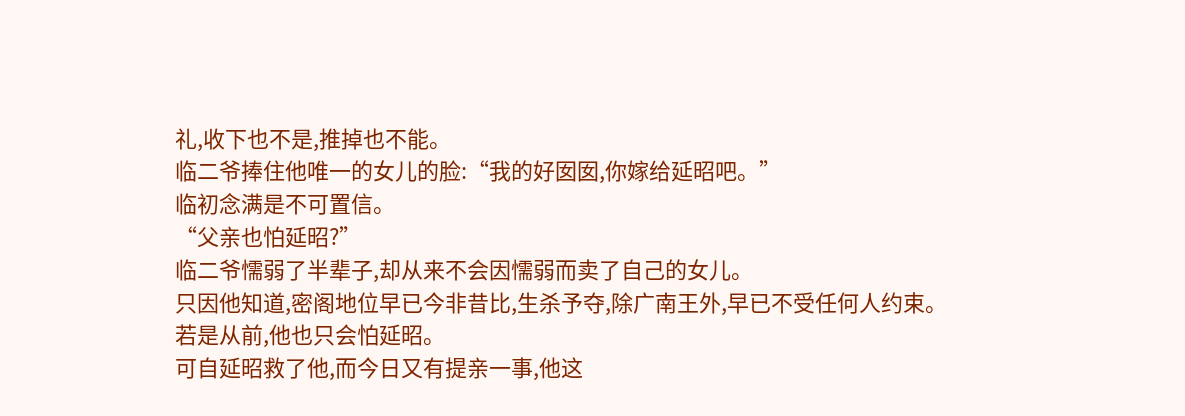礼,收下也不是,推掉也不能。
临二爷捧住他唯一的女儿的脸:“我的好囡囡,你嫁给延昭吧。”
临初念满是不可置信。
“父亲也怕延昭?”
临二爷懦弱了半辈子,却从来不会因懦弱而卖了自己的女儿。
只因他知道,密阁地位早已今非昔比,生杀予夺,除广南王外,早已不受任何人约束。
若是从前,他也只会怕延昭。
可自延昭救了他,而今日又有提亲一事,他这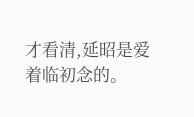才看清,延昭是爱着临初念的。